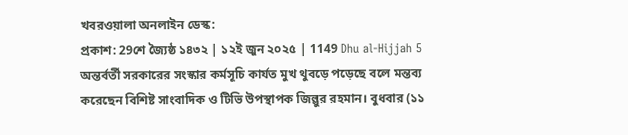খবরওয়ালা অনলাইন ডেস্ক:
প্রকাশ: 29শে জ্যৈষ্ঠ ১৪৩২ | ১২ই জুন ২০২৫ | 1149 Dhu al-Hijjah 5
অন্তর্বর্তী সরকারের সংস্কার কর্মসূচি কার্যত মুখ থুবড়ে পড়েছে বলে মন্তব্য করেছেন বিশিষ্ট সাংবাদিক ও টিভি উপস্থাপক জিল্লুর রহমান। বুধবার (১১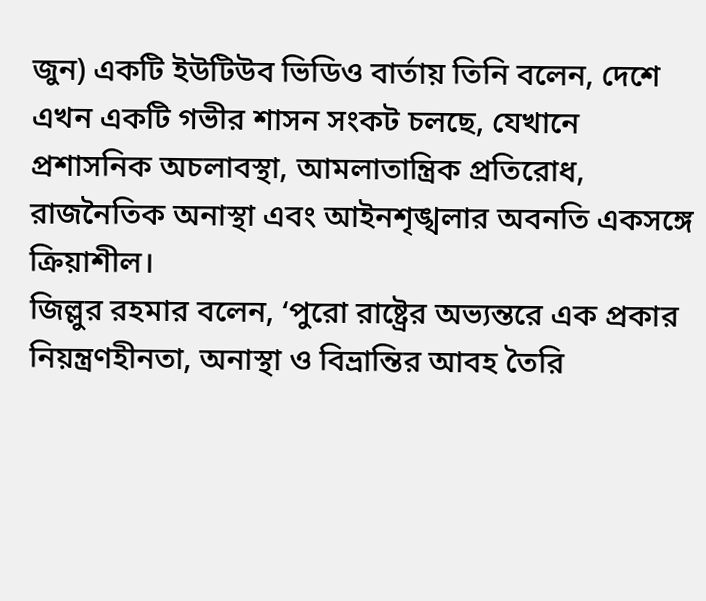জুন) একটি ইউটিউব ভিডিও বার্তায় তিনি বলেন, দেশে এখন একটি গভীর শাসন সংকট চলছে, যেখানে প্রশাসনিক অচলাবস্থা, আমলাতান্ত্রিক প্রতিরোধ, রাজনৈতিক অনাস্থা এবং আইনশৃঙ্খলার অবনতি একসঙ্গে ক্রিয়াশীল।
জিল্লুর রহমার বলেন, ‘পুরো রাষ্ট্রের অভ্যন্তরে এক প্রকার নিয়ন্ত্রণহীনতা, অনাস্থা ও বিভ্রান্তির আবহ তৈরি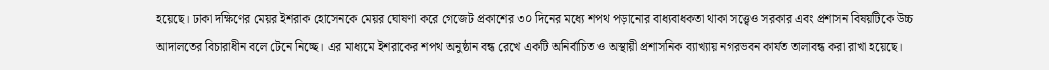হয়েছে। ঢাকা দক্ষিণের মেয়র ইশরাক হোসেনকে মেয়র ঘোষণা করে গেজেট প্রকাশের ৩০ দিনের মধ্যে শপথ পড়ানোর বাধ্যবাধকতা থাকা সত্ত্বেও সরকার এবং প্রশাসন বিষয়টিকে উচ্চ আদালতের বিচারাধীন বলে টেনে নিচ্ছে। এর মাধ্যমে ইশরাকের শপথ অনুষ্ঠান বন্ধ রেখে একটি অনির্বাচিত ও অস্থায়ী প্রশাসনিক ব্যাখ্যায় নগরভবন কার্যত তালাবন্ধ করা রাখা হয়েছে।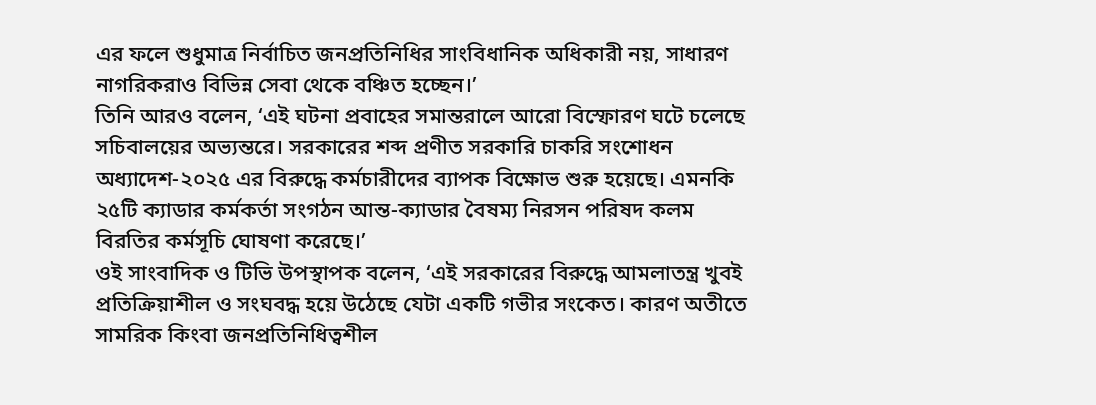এর ফলে শুধুমাত্র নির্বাচিত জনপ্রতিনিধির সাংবিধানিক অধিকারী নয়, সাধারণ নাগরিকরাও বিভিন্ন সেবা থেকে বঞ্চিত হচ্ছেন।’
তিনি আরও বলেন, ‘এই ঘটনা প্রবাহের সমান্তরালে আরো বিস্ফোরণ ঘটে চলেছে সচিবালয়ের অভ্যন্তরে। সরকারের শব্দ প্রণীত সরকারি চাকরি সংশোধন অধ্যাদেশ-২০২৫ এর বিরুদ্ধে কর্মচারীদের ব্যাপক বিক্ষোভ শুরু হয়েছে। এমনকি ২৫টি ক্যাডার কর্মকর্তা সংগঠন আন্ত-ক্যাডার বৈষম্য নিরসন পরিষদ কলম বিরতির কর্মসূচি ঘোষণা করেছে।’
ওই সাংবাদিক ও টিভি উপস্থাপক বলেন, ‘এই সরকারের বিরুদ্ধে আমলাতন্ত্র খুবই প্রতিক্রিয়াশীল ও সংঘবদ্ধ হয়ে উঠেছে যেটা একটি গভীর সংকেত। কারণ অতীতে সামরিক কিংবা জনপ্রতিনিধিত্বশীল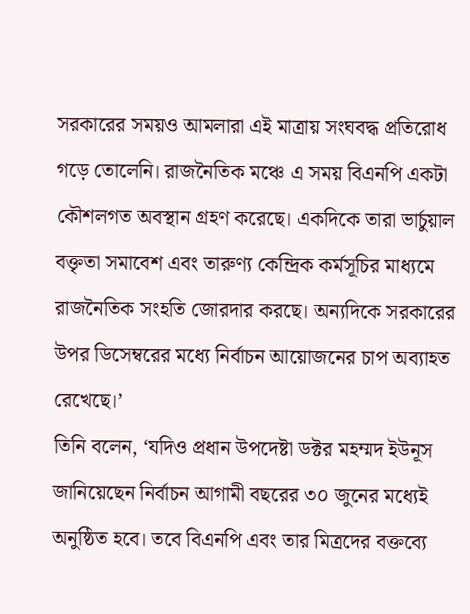সরকারের সময়ও আমলারা এই মাত্রায় সংঘবদ্ধ প্রতিরোধ গড়ে তোলেনি। রাজনৈতিক মঞ্চে এ সময় বিএনপি একটা কৌশলগত অবস্থান গ্রহণ করেছে। একদিকে তারা ভার্চুয়াল বক্তৃতা সমাবেশ এবং তারুণ্য কেন্দ্রিক কর্মসূচির মাধ্যমে রাজনৈতিক সংহতি জোরদার করছে। অন্যদিকে সরকারের উপর ডিসেম্বরের মধ্যে নির্বাচন আয়োজনের চাপ অব্যাহত রেখেছে।’
তিনি বলেন, ‘যদিও প্রধান উপদেষ্টা ডক্টর মহম্মদ ইউনূস জানিয়েছেন নির্বাচন আগামী বছরের ৩০ জুনের মধ্যেই অনুষ্ঠিত হবে। তবে বিএনপি এবং তার মিত্রদের বক্তব্যে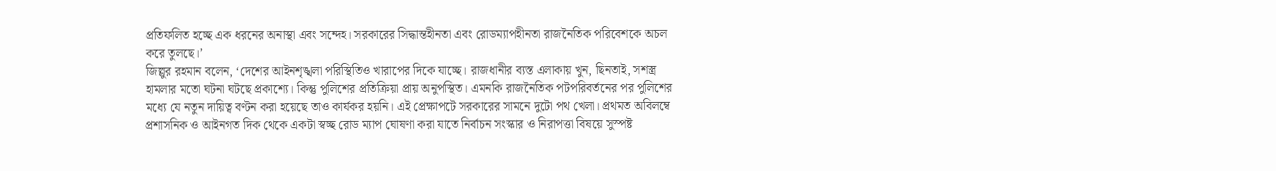প্রতিফলিত হচ্ছে এক ধরনের অনাস্থা এবং সন্দেহ। সরকারের সিদ্ধান্তহীনতা এবং রোডম্যাপহীনতা রাজনৈতিক পরিবেশকে অচল করে তুলছে।’
জিল্লুর রহমান বলেন, ‘দেশের আইনশৃঙ্খলা পরিস্থিতিও খারাপের দিকে যাচ্ছে। রাজধানীর ব্যস্ত এলাকায় খুন, ছিনতাই, সশস্ত্র হামলার মতো ঘটনা ঘটছে প্রকাশ্যে। কিন্তু পুলিশের প্রতিক্রিয়া প্রায় অনুপস্থিত। এমনকি রাজনৈতিক পটপরিবর্তনের পর পুলিশের মধ্যে যে নতুন দায়িত্ব বণ্টন করা হয়েছে তাও কার্যকর হয়নি। এই প্রেক্ষাপটে সরকারের সামনে দুটো পথ খেলা। প্রথমত অবিলম্বে প্রশাসনিক ও আইনগত দিক থেকে একটা স্বচ্ছ রোড ম্যাপ ঘোষণা করা যাতে নির্বাচন সংস্কার ও নিরাপত্তা বিষয়ে সুস্পষ্ট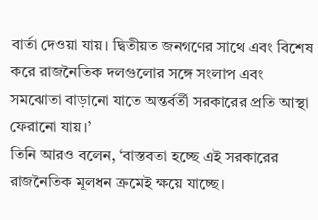বার্তা দেওয়া যায়। দ্বিতীয়ত জনগণের সাথে এবং বিশেষ করে রাজনৈতিক দলগুলোর সঙ্গে সংলাপ এবং সমঝোতা বাড়ানো যাতে অন্তর্বর্তী সরকারের প্রতি আস্থা ফেরানো যায়।’
তিনি আরও বলেন, ‘বাস্তবতা হচ্ছে এই সরকারের রাজনৈতিক মূলধন ক্রমেই ক্ষয়ে যাচ্ছে।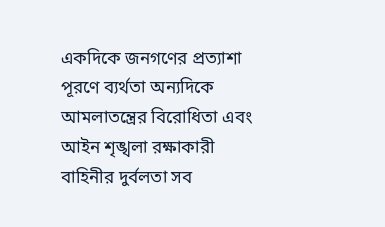একদিকে জনগণের প্রত্যাশা পূরণে ব্যর্থতা অন্যদিকে আমলাতন্ত্রের বিরোধিতা এবং আইন শৃঙ্খলা রক্ষাকারী বাহিনীর দুর্বলতা সব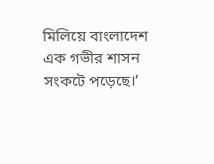মিলিয়ে বাংলাদেশ এক গভীর শাসন সংকটে পড়েছে।’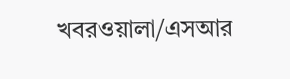খবরওয়ালা/এসআর